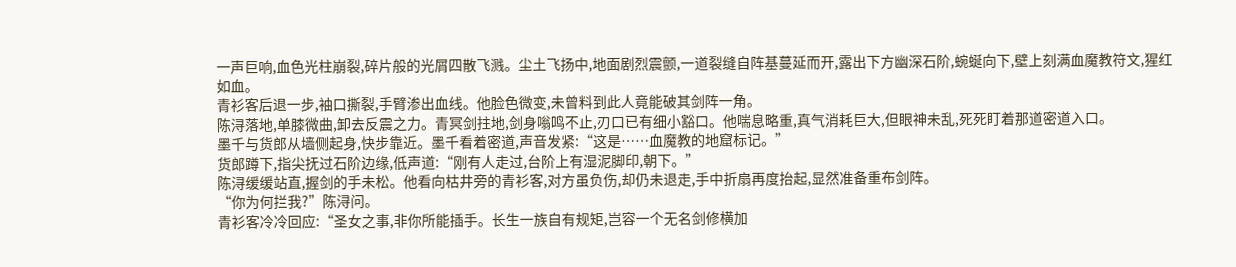一声巨响,血色光柱崩裂,碎片般的光屑四散飞溅。尘土飞扬中,地面剧烈震颤,一道裂缝自阵基蔓延而开,露出下方幽深石阶,蜿蜒向下,壁上刻满血魔教符文,猩红如血。
青衫客后退一步,袖口撕裂,手臂渗出血线。他脸色微变,未曾料到此人竟能破其剑阵一角。
陈浔落地,单膝微曲,卸去反震之力。青冥剑拄地,剑身嗡鸣不止,刃口已有细小豁口。他喘息略重,真气消耗巨大,但眼神未乱,死死盯着那道密道入口。
墨千与货郎从墙侧起身,快步靠近。墨千看着密道,声音发紧:“这是……血魔教的地窟标记。”
货郎蹲下,指尖抚过石阶边缘,低声道:“刚有人走过,台阶上有湿泥脚印,朝下。”
陈浔缓缓站直,握剑的手未松。他看向枯井旁的青衫客,对方虽负伤,却仍未退走,手中折扇再度抬起,显然准备重布剑阵。
“你为何拦我?”陈浔问。
青衫客冷冷回应:“圣女之事,非你所能插手。长生一族自有规矩,岂容一个无名剑修横加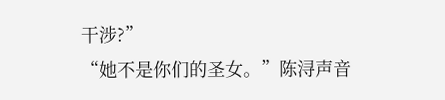干涉?”
“她不是你们的圣女。”陈浔声音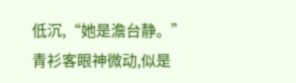低沉,“她是澹台静。”
青衫客眼神微动,似是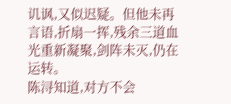讥讽,又似迟疑。但他未再言语,折扇一挥,残余三道血光重新凝聚,剑阵未灭,仍在运转。
陈浔知道,对方不会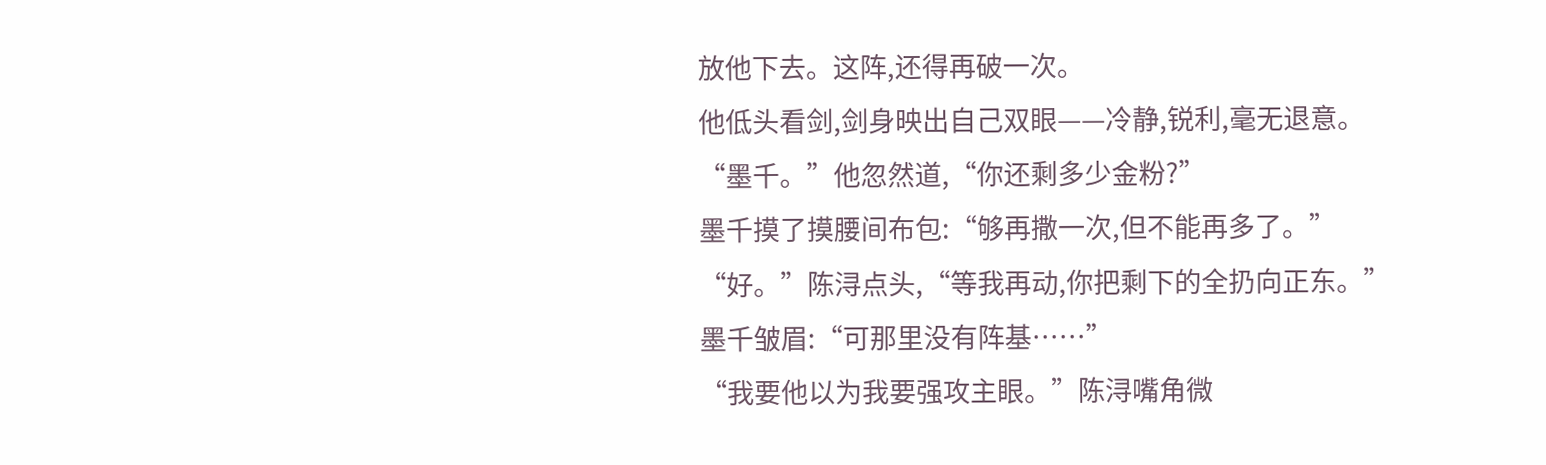放他下去。这阵,还得再破一次。
他低头看剑,剑身映出自己双眼——冷静,锐利,毫无退意。
“墨千。”他忽然道,“你还剩多少金粉?”
墨千摸了摸腰间布包:“够再撒一次,但不能再多了。”
“好。”陈浔点头,“等我再动,你把剩下的全扔向正东。”
墨千皱眉:“可那里没有阵基……”
“我要他以为我要强攻主眼。”陈浔嘴角微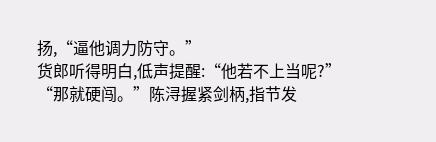扬,“逼他调力防守。”
货郎听得明白,低声提醒:“他若不上当呢?”
“那就硬闯。”陈浔握紧剑柄,指节发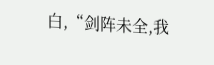白,“剑阵未全,我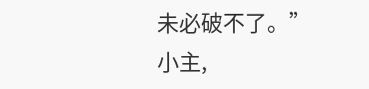未必破不了。”
小主,